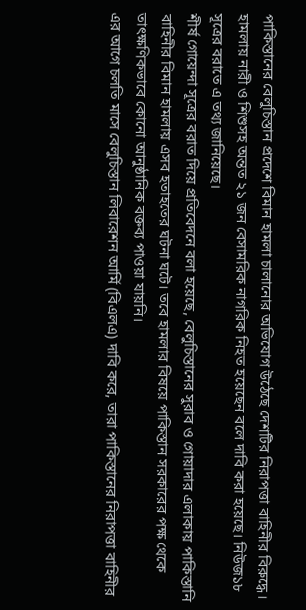পাকিস্তানের বেলুচিস্তান প্রদেশে বিমান হামলা চালানোর অভিযোগ উঠেছে দেশটির নিরাপত্তা বাহিনীর বিরুদ্ধে। হামলায় নারী ও শিশুসহ অন্তত ২১ জন বেসামরিক নাগরিক নিহত হয়েছেন বলে দাবি করা হয়েছে। নিউজ১৮ সূত্রের বরাতে এ তথ্য জানিয়েছে।
শীর্ষ গোয়েন্দা সূত্রের বরাত দিয়ে প্রতিবেদনে বলা হয়েছে, বেলুচিস্তানের সুরাব ও গোয়াদার এলাকায় পাকিস্তানি বাহিনীর বিমান হামলায় এসব হতাহতের ঘটনা ঘটে। তবে হামলার বিষয়ে পাকিস্তান সরকারের পক্ষ থেকে তাৎক্ষণিকভাবে কোনো আনুষ্ঠানিক বক্তব্য পাওয়া যায়নি।
এর আগে চলতি মাসে বেলুচিস্তান লিবারেশন আর্মি (বিএলএ) দাবি করে, তারা পাকিস্তানের নিরাপত্তা বাহিনীর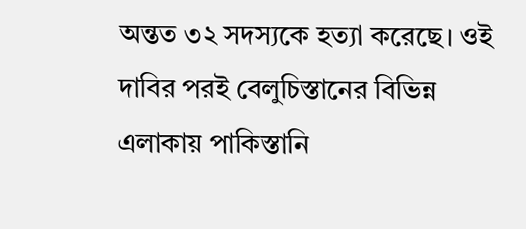অন্তত ৩২ সদস্যকে হত্যা করেছে। ওই দাবির পরই বেলুচিস্তানের বিভিন্ন এলাকায় পাকিস্তানি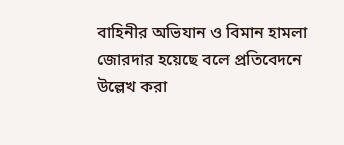বাহিনীর অভিযান ও বিমান হামলা জোরদার হয়েছে বলে প্রতিবেদনে উল্লেখ করা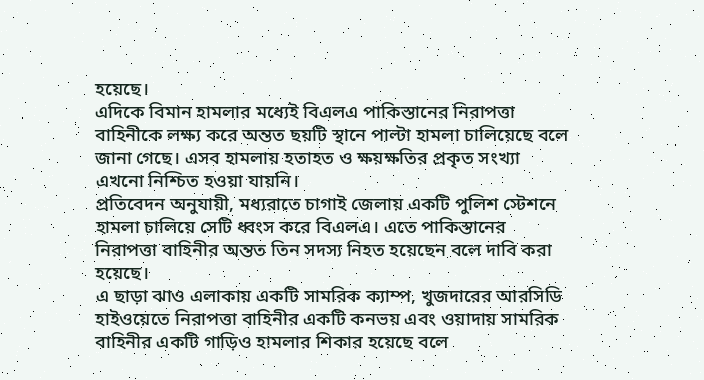হয়েছে।
এদিকে বিমান হামলার মধ্যেই বিএলএ পাকিস্তানের নিরাপত্তা বাহিনীকে লক্ষ্য করে অন্তত ছয়টি স্থানে পাল্টা হামলা চালিয়েছে বলে জানা গেছে। এসব হামলায় হতাহত ও ক্ষয়ক্ষতির প্রকৃত সংখ্যা এখনো নিশ্চিত হওয়া যায়নি।
প্রতিবেদন অনুযায়ী, মধ্যরাতে চাগাই জেলায় একটি পুলিশ স্টেশনে হামলা চালিয়ে সেটি ধ্বংস করে বিএলএ। এতে পাকিস্তানের নিরাপত্তা বাহিনীর অন্তত তিন সদস্য নিহত হয়েছেন বলে দাবি করা হয়েছে।
এ ছাড়া ঝাও এলাকায় একটি সামরিক ক্যাম্প, খুজদারের আরসিডি হাইওয়েতে নিরাপত্তা বাহিনীর একটি কনভয় এবং ওয়াদায় সামরিক বাহিনীর একটি গাড়িও হামলার শিকার হয়েছে বলে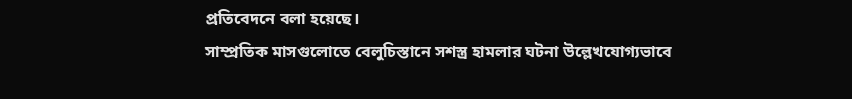প্রতিবেদনে বলা হয়েছে।
সাম্প্রতিক মাসগুলোতে বেলুচিস্তানে সশস্ত্র হামলার ঘটনা উল্লেখযোগ্যভাবে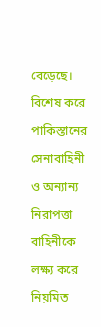বেড়েছে। বিশেষ করে পাকিস্তানের সেনাবাহিনী ও অন্যান্য নিরাপত্তা বাহিনীকে লক্ষ্য করে নিয়মিত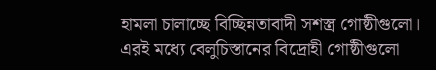হামলা চালাচ্ছে বিচ্ছিন্নতাবাদী সশস্ত্র গোষ্ঠীগুলো।
এরই মধ্যে বেলুচিস্তানের বিদ্রোহী গোষ্ঠীগুলো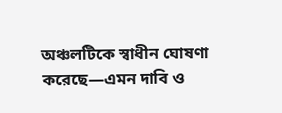অঞ্চলটিকে স্বাধীন ঘোষণা করেছে—এমন দাবি ও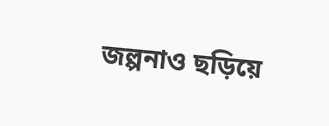জল্পনাও ছড়িয়ে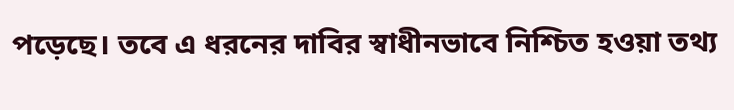পড়েছে। তবে এ ধরনের দাবির স্বাধীনভাবে নিশ্চিত হওয়া তথ্য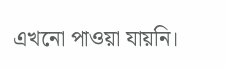এখনো পাওয়া যায়নি।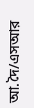আ.দৈ/এসআর